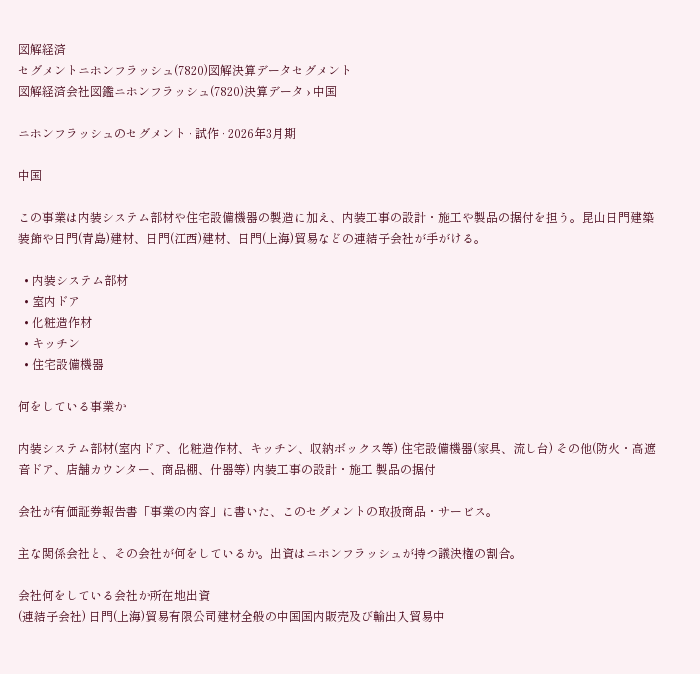図解経済
セグメントニホンフラッシュ(7820)図解決算データセグメント
図解経済会社図鑑ニホンフラッシュ(7820)決算データ › 中国

ニホンフラッシュのセグメント · 試作 · 2026年3月期

中国

この事業は内装システム部材や住宅設備機器の製造に加え、内装工事の設計・施工や製品の据付を担う。昆山日門建築装飾や日門(青島)建材、日門(江西)建材、日門(上海)貿易などの連結子会社が手がける。

  • 内装システム部材
  • 室内ドア
  • 化粧造作材
  • キッチン
  • 住宅設備機器

何をしている事業か

内装システム部材(室内ドア、化粧造作材、キッチン、収納ボックス等) 住宅設備機器(家具、流し台) その他(防火・高遮音ドア、店舗カウンター、商品棚、什器等) 内装工事の設計・施工 製品の据付

会社が有価証券報告書「事業の内容」に書いた、このセグメントの取扱商品・サービス。

主な関係会社と、その会社が何をしているか。出資はニホンフラッシュが持つ議決権の割合。

会社何をしている会社か所在地出資
(連結子会社) 日門(上海)貿易有限公司建材全般の中国国内販売及び輸出入貿易中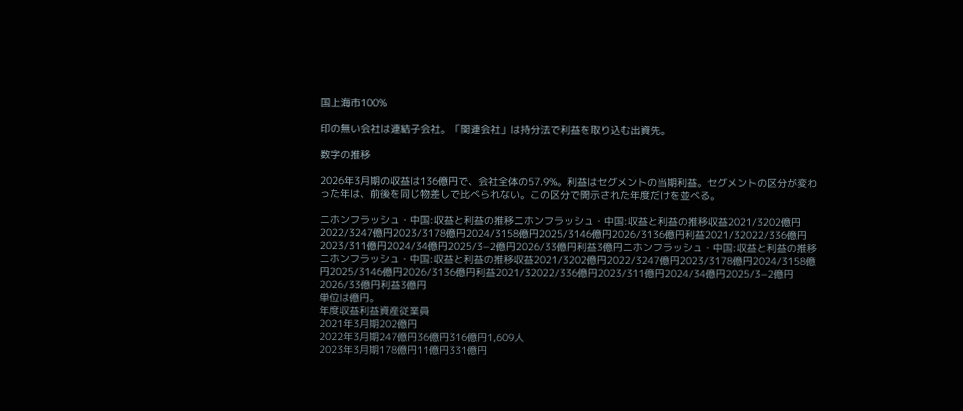国上海市100%

印の無い会社は連結子会社。「関連会社」は持分法で利益を取り込む出資先。

数字の推移

2026年3月期の収益は136億円で、会社全体の57.9%。利益はセグメントの当期利益。セグメントの区分が変わった年は、前後を同じ物差しで比べられない。この区分で開示された年度だけを並べる。

ニホンフラッシュ・中国:収益と利益の推移ニホンフラッシュ・中国:収益と利益の推移収益2021/3202億円2022/3247億円2023/3178億円2024/3158億円2025/3146億円2026/3136億円利益2021/32022/336億円2023/311億円2024/34億円2025/3−2億円2026/33億円利益3億円ニホンフラッシュ・中国:収益と利益の推移ニホンフラッシュ・中国:収益と利益の推移収益2021/3202億円2022/3247億円2023/3178億円2024/3158億円2025/3146億円2026/3136億円利益2021/32022/336億円2023/311億円2024/34億円2025/3−2億円2026/33億円利益3億円
単位は億円。
年度収益利益資産従業員
2021年3月期202億円
2022年3月期247億円36億円316億円1,609人
2023年3月期178億円11億円331億円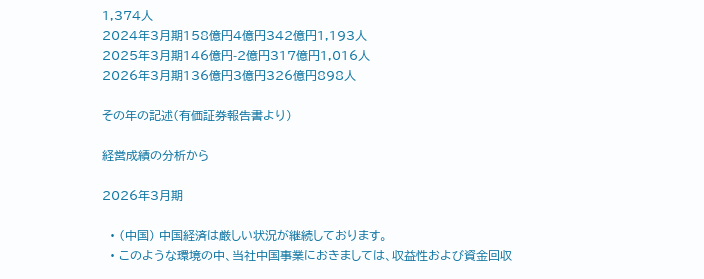1,374人
2024年3月期158億円4億円342億円1,193人
2025年3月期146億円-2億円317億円1,016人
2026年3月期136億円3億円326億円898人

その年の記述(有価証券報告書より)

経営成績の分析から

2026年3月期

  • (中国) 中国経済は厳しい状況が継続しております。
  • このような環境の中、当社中国事業におきましては、収益性および資金回収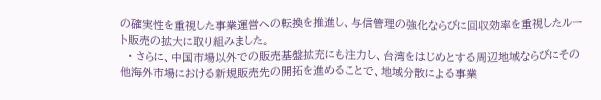の確実性を重視した事業運営への転換を推進し、与信管理の強化ならびに回収効率を重視したルート販売の拡大に取り組みました。
  • さらに、中国市場以外での販売基盤拡充にも注力し、台湾をはじめとする周辺地域ならびにその他海外市場における新規販売先の開拓を進めることで、地域分散による事業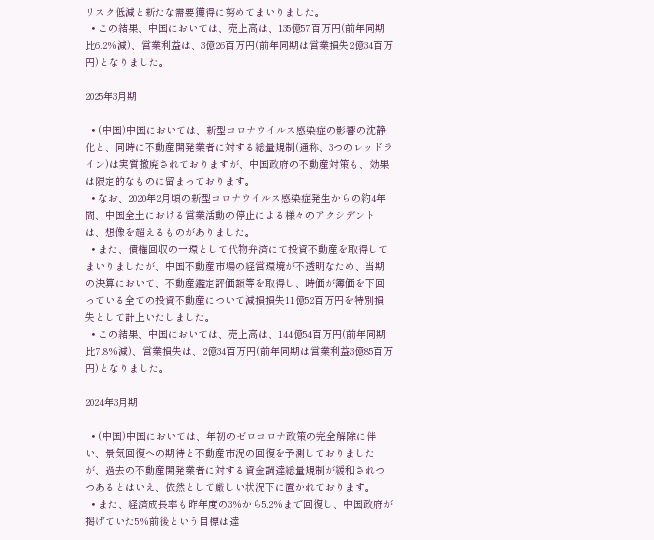リスク低減と新たな需要獲得に努めてまいりました。
  • この結果、中国においては、売上高は、135億57百万円(前年同期比6.2%減)、営業利益は、3億26百万円(前年同期は営業損失2億34百万円)となりました。

2025年3月期

  • (中国)中国においては、新型コロナウイルス感染症の影響の沈静化と、同時に不動産開発業者に対する総量規制(通称、3つのレッドライン)は実質撤廃されておりますが、中国政府の不動産対策も、効果は限定的なものに留まっております。
  • なお、2020年2月頃の新型コロナウイルス感染症発生からの約4年間、中国全土における営業活動の停止による様々のアクシデントは、想像を超えるものがありました。
  • また、債権回収の一環として代物弁済にて投資不動産を取得してまいりましたが、中国不動産市場の経営環境が不透明なため、当期の決算において、不動産鑑定評価額等を取得し、時価が簿価を下回っている全ての投資不動産について減損損失11億52百万円を特別損失として計上いたしました。
  • この結果、中国においては、売上高は、144億54百万円(前年同期比7.8%減)、営業損失は、2億34百万円(前年同期は営業利益3億85百万円)となりました。

2024年3月期

  • (中国)中国においては、年初のゼロコロナ政策の完全解除に伴い、景気回復への期待と不動産市況の回復を予測しておりましたが、過去の不動産開発業者に対する資金調達総量規制が緩和されつつあるとはいえ、依然として厳しい状況下に置かれております。
  • また、経済成長率も昨年度の3%から5.2%まで回復し、中国政府が掲げていた5%前後という目標は達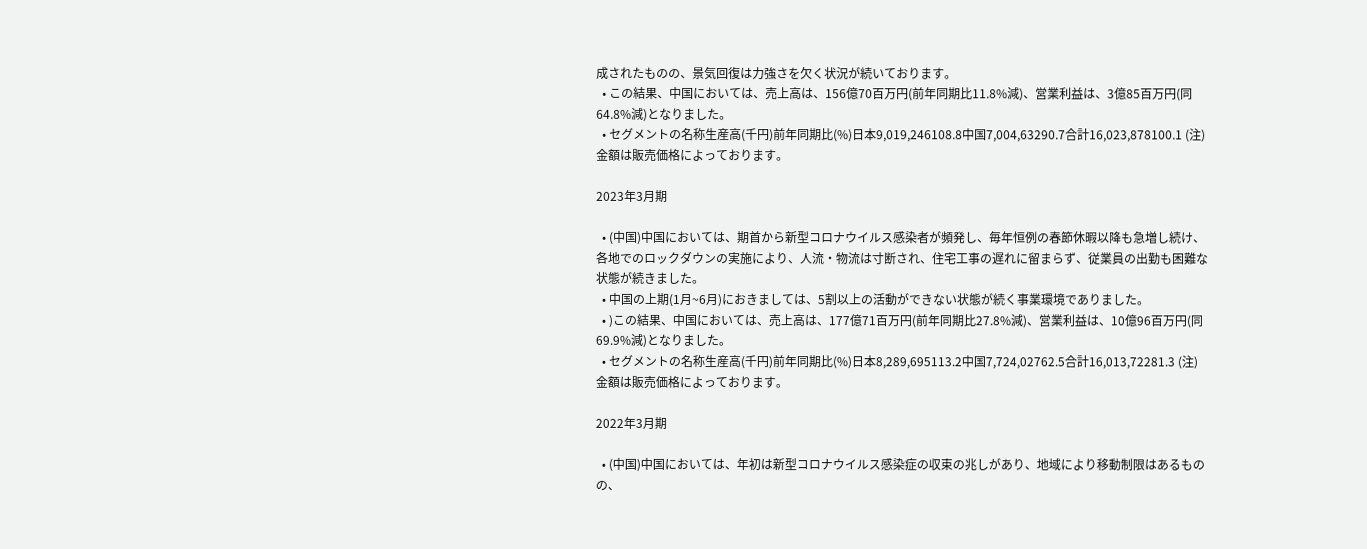成されたものの、景気回復は力強さを欠く状況が続いております。
  • この結果、中国においては、売上高は、156億70百万円(前年同期比11.8%減)、営業利益は、3億85百万円(同64.8%減)となりました。
  • セグメントの名称生産高(千円)前年同期比(%)日本9,019,246108.8中国7,004,63290.7合計16,023,878100.1 (注)金額は販売価格によっております。

2023年3月期

  • (中国)中国においては、期首から新型コロナウイルス感染者が頻発し、毎年恒例の春節休暇以降も急増し続け、各地でのロックダウンの実施により、人流・物流は寸断され、住宅工事の遅れに留まらず、従業員の出勤も困難な状態が続きました。
  • 中国の上期(1月~6月)におきましては、5割以上の活動ができない状態が続く事業環境でありました。
  • )この結果、中国においては、売上高は、177億71百万円(前年同期比27.8%減)、営業利益は、10億96百万円(同69.9%減)となりました。
  • セグメントの名称生産高(千円)前年同期比(%)日本8,289,695113.2中国7,724,02762.5合計16,013,72281.3 (注)金額は販売価格によっております。

2022年3月期

  • (中国)中国においては、年初は新型コロナウイルス感染症の収束の兆しがあり、地域により移動制限はあるものの、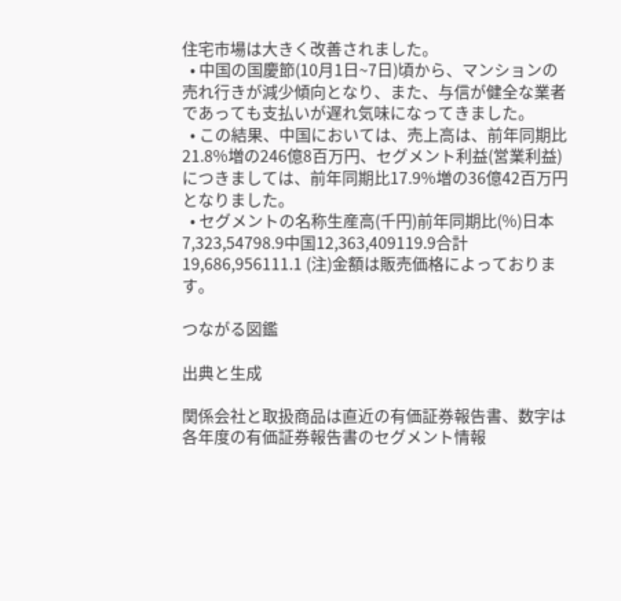住宅市場は大きく改善されました。
  • 中国の国慶節(10月1日~7日)頃から、マンションの売れ行きが減少傾向となり、また、与信が健全な業者であっても支払いが遅れ気味になってきました。
  • この結果、中国においては、売上高は、前年同期比21.8%増の246億8百万円、セグメント利益(営業利益)につきましては、前年同期比17.9%増の36億42百万円となりました。
  • セグメントの名称生産高(千円)前年同期比(%)日本7,323,54798.9中国12,363,409119.9合計19,686,956111.1 (注)金額は販売価格によっております。

つながる図鑑

出典と生成

関係会社と取扱商品は直近の有価証券報告書、数字は各年度の有価証券報告書のセグメント情報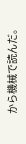から機械で読んだ。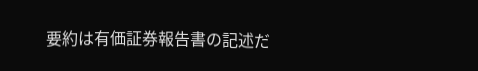要約は有価証券報告書の記述だ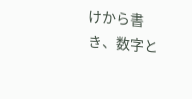けから書き、数字と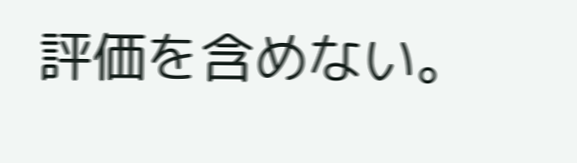評価を含めない。